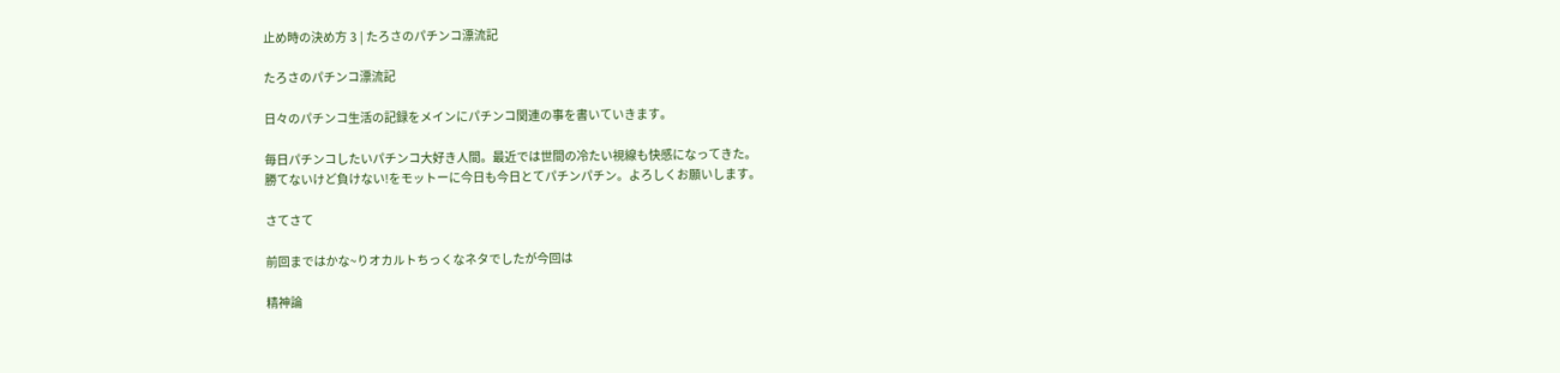止め時の決め方 3 | たろさのパチンコ漂流記

たろさのパチンコ漂流記

日々のパチンコ生活の記録をメインにパチンコ関連の事を書いていきます。

毎日パチンコしたいパチンコ大好き人間。最近では世間の冷たい視線も快感になってきた。
勝てないけど負けない!をモットーに今日も今日とてパチンパチン。よろしくお願いします。

さてさて

前回まではかな~りオカルトちっくなネタでしたが今回は

精神論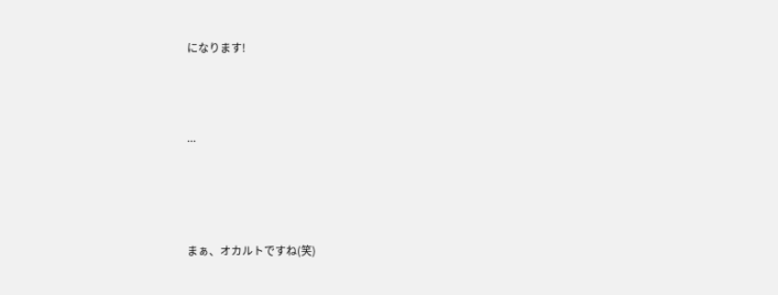になります!



...




まぁ、オカルトですね(笑)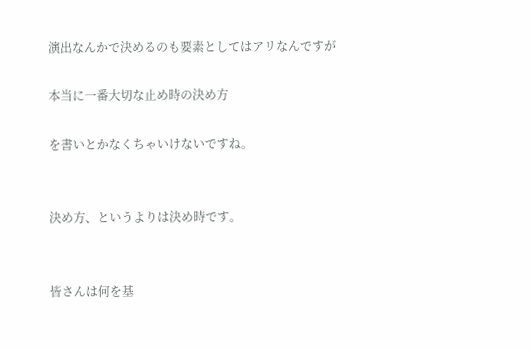演出なんかで決めるのも要素としてはアリなんですが

本当に一番大切な止め時の決め方

を書いとかなくちゃいけないですね。


決め方、というよりは決め時です。


皆さんは何を基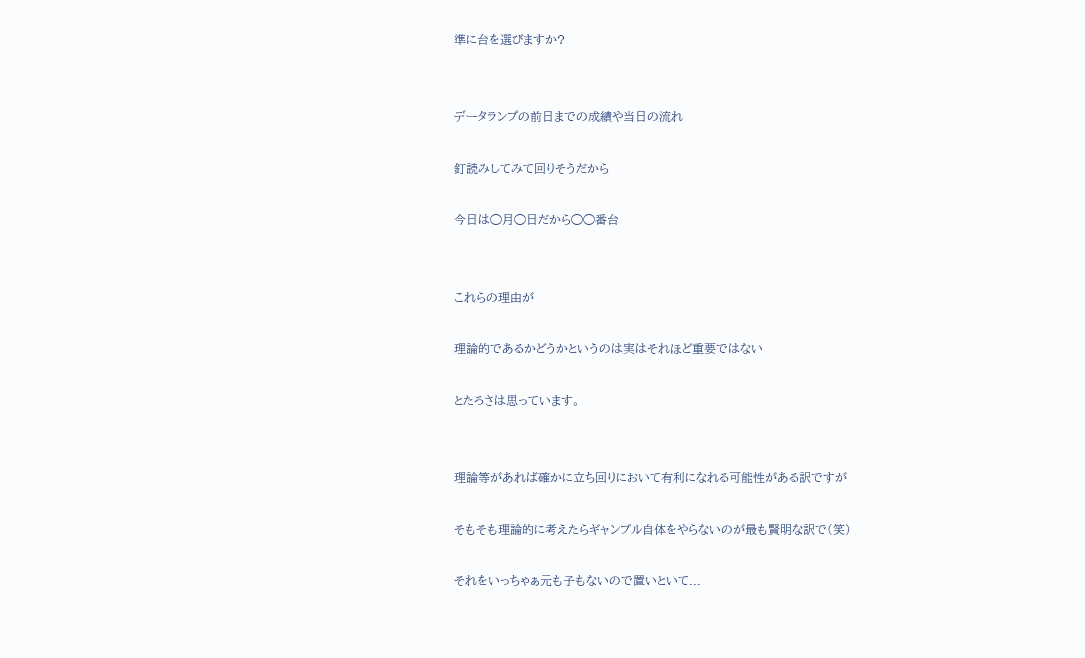準に台を選びますか?


データランプの前日までの成績や当日の流れ

釘読みしてみて回りそうだから

今日は◯月◯日だから◯◯番台


これらの理由が

理論的であるかどうかというのは実はそれほど重要ではない

とたろさは思っています。


理論等があれば確かに立ち回りにおいて有利になれる可能性がある訳ですが

そもそも理論的に考えたらギャンブル自体をやらないのが最も賢明な訳で(笑)

それをいっちゃぁ元も子もないので置いといて...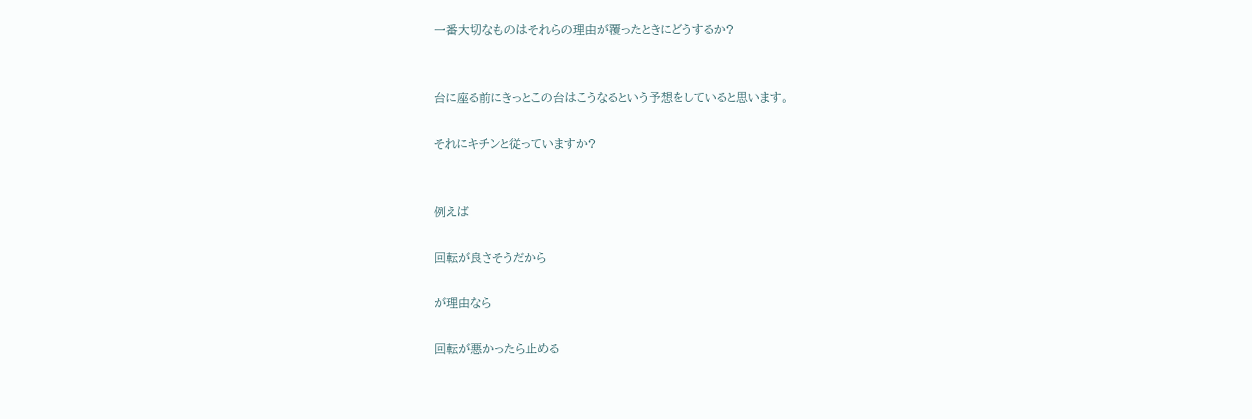一番大切なものはそれらの理由が覆ったときにどうするか?


台に座る前にきっとこの台はこうなるという予想をしていると思います。

それにキチンと従っていますか?


例えば

回転が良さそうだから

が理由なら

回転が悪かったら止める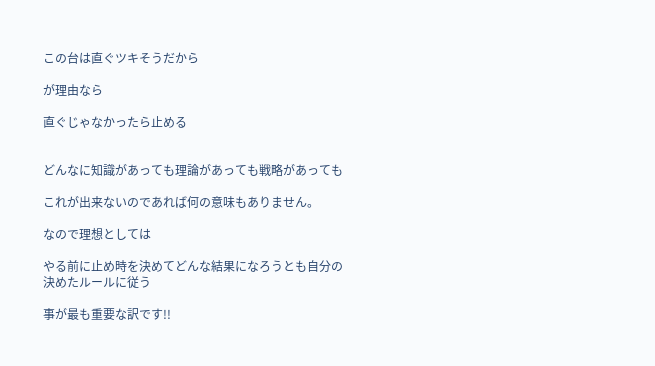この台は直ぐツキそうだから

が理由なら

直ぐじゃなかったら止める


どんなに知識があっても理論があっても戦略があっても

これが出来ないのであれば何の意味もありません。

なので理想としては

やる前に止め時を決めてどんな結果になろうとも自分の決めたルールに従う

事が最も重要な訳です!!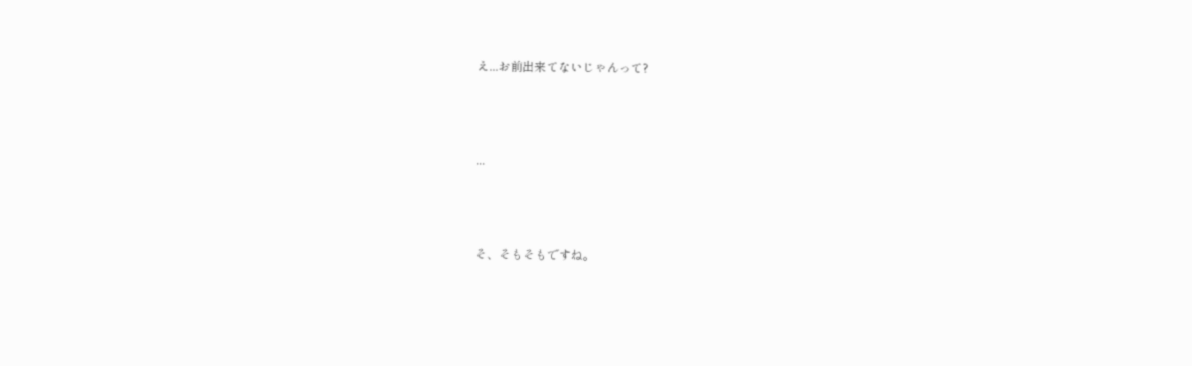え...お前出来てないじゃんって?



...



そ、そもそもですね。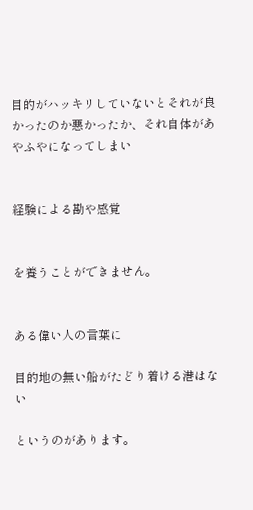目的がハッキリしていないとそれが良かったのか悪かったか、それ自体があやふやになってしまい


経験による勘や感覚


を養うことができません。


ある偉い人の言葉に

目的地の無い船がたどり着ける港はない

というのがあります。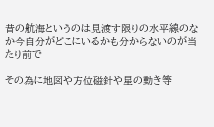昔の航海というのは見渡す限りの水平線のなか今自分がどこにいるかも分からないのが当たり前で

その為に地図や方位磁針や星の動き等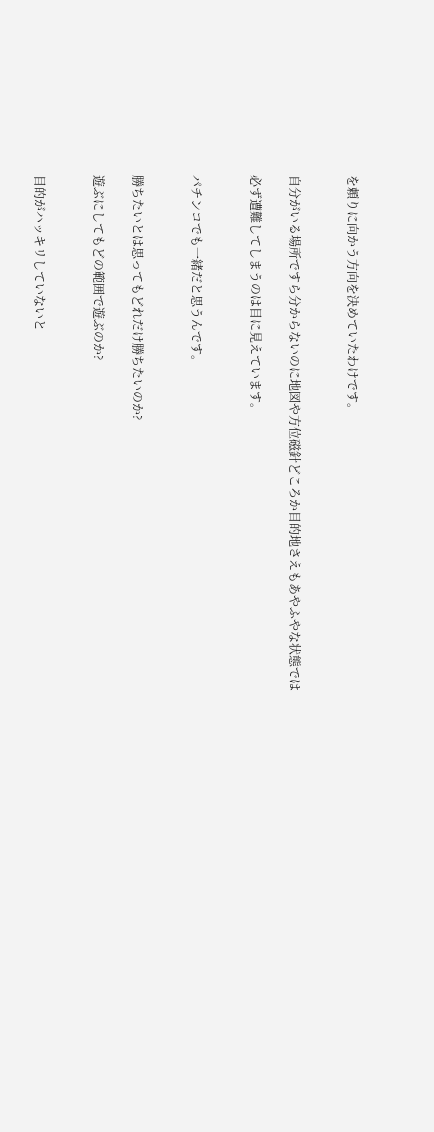を頼りに向かう方向を決めていたわけです。


自分がいる場所ですら分からないのに地図や方位磁針どころか目的地さえもあやふやな状態では

必ず遭難してしまうのは目に見えています。


パチンコでも一緒だと思うんです。


勝ちたいとは思ってもどれだけ勝ちたいのか?

遊ぶにしてもどの範囲で遊ぶのか?


目的がハッキリしていないと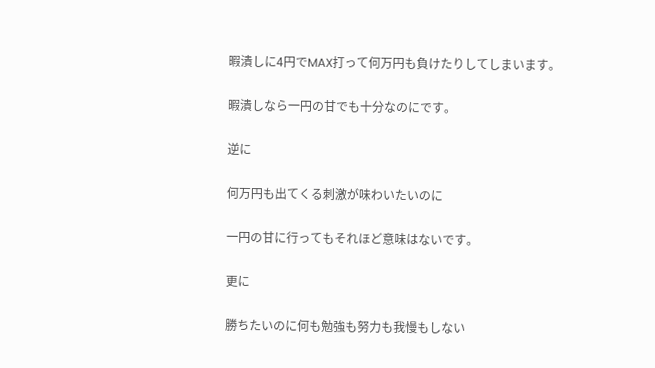暇潰しに4円でMAX打って何万円も負けたりしてしまいます。

暇潰しなら一円の甘でも十分なのにです。

逆に

何万円も出てくる刺激が味わいたいのに

一円の甘に行ってもそれほど意味はないです。

更に

勝ちたいのに何も勉強も努力も我慢もしない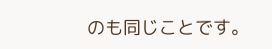のも同じことです。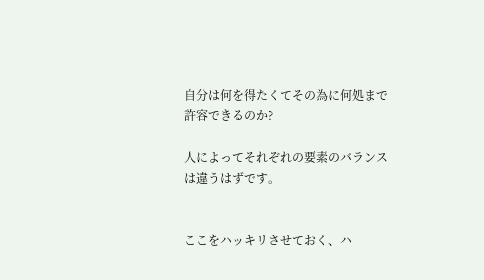自分は何を得たくてその為に何処まで許容できるのか?

人によってそれぞれの要素のバランスは違うはずです。


ここをハッキリさせておく、ハ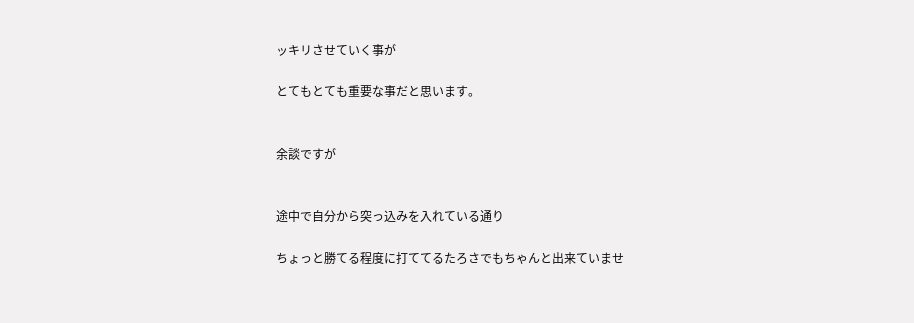ッキリさせていく事が

とてもとても重要な事だと思います。


余談ですが


途中で自分から突っ込みを入れている通り

ちょっと勝てる程度に打ててるたろさでもちゃんと出来ていませ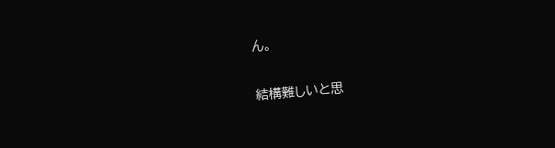ん。

結構難しいと思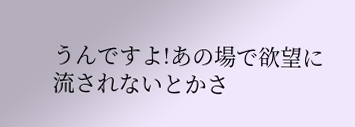うんですよ!あの場で欲望に流されないとかさ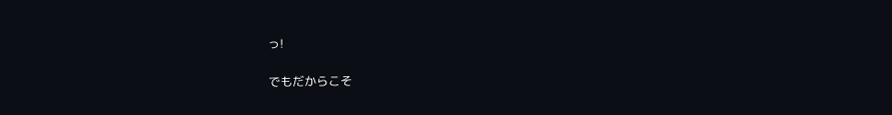っ!

でもだからこそ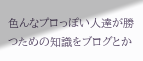色んなプロっぽい人達が勝つための知識をブログとか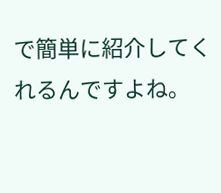で簡単に紹介してくれるんですよね。